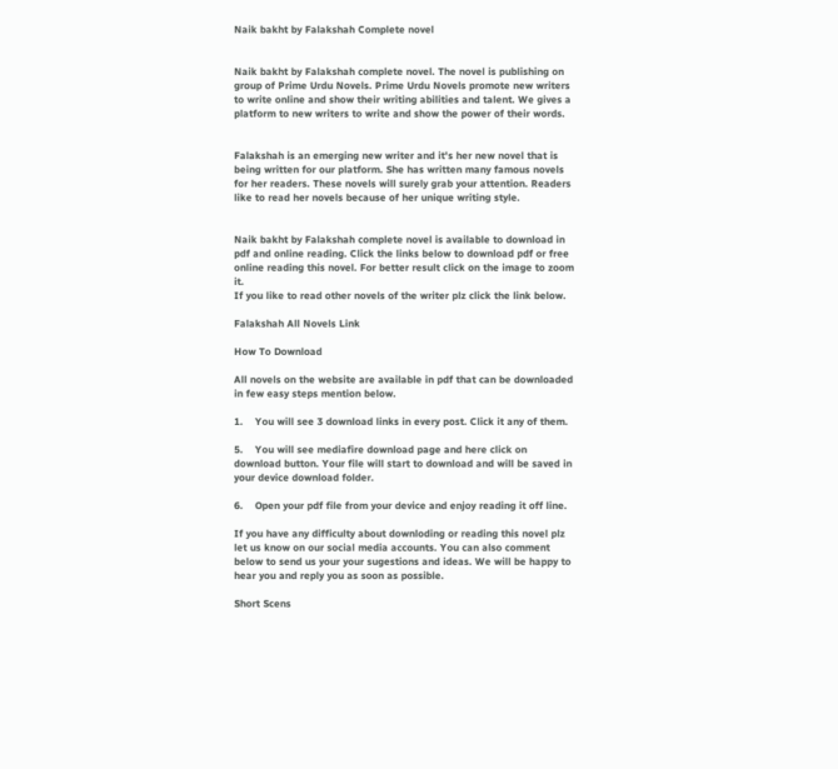Naik bakht by Falakshah Complete novel


Naik bakht by Falakshah complete novel. The novel is publishing on group of Prime Urdu Novels. Prime Urdu Novels promote new writers to write online and show their writing abilities and talent. We gives a platform to new writers to write and show the power of their words.


Falakshah is an emerging new writer and it's her new novel that is being written for our platform. She has written many famous novels for her readers. These novels will surely grab your attention. Readers like to read her novels because of her unique writing style.


Naik bakht by Falakshah complete novel is available to download in pdf and online reading. Click the links below to download pdf or free online reading this novel. For better result click on the image to zoom it.
If you like to read other novels of the writer plz click the link below.

Falakshah All Novels Link

How To Download

All novels on the website are available in pdf that can be downloaded in few easy steps mention below.

1.    You will see 3 download links in every post. Click it any of them.

5.    You will see mediafire download page and here click on download button. Your file will start to download and will be saved in your device download folder.

6.    Open your pdf file from your device and enjoy reading it off line.

If you have any difficulty about downloding or reading this novel plz let us know on our social media accounts. You can also comment below to send us your your sugestions and ideas. We will be happy to hear you and reply you as soon as possible.

Short Scens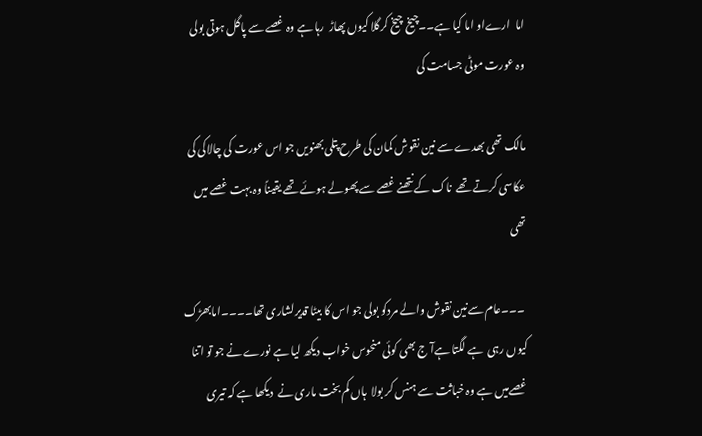اما  ارےاو اما کیا ہے۔۔چیخ چیخ کرگلا کیوں پھاڑ  رہا ہے وہ غصے سے پاگل ہوتی بولی وہ عورت موٹی جسامت کی

مالک تھی بھدے سے نین نقوش کمان کی طرح پتلی بھنویں جو اس عورت کی چالاکی کی عکاسی کرتے تھے  ناک کے نتھنے غصے سے پھولے ہوئے تھے یقیناً وہ بہت غصے میں تھی

 ۔۔۔عام سےنین نقوش والے مردکو بولی جو اس کا بیٹا قدیرلشاری تھا۔۔۔۔امابھڑک کیوں رہی  ہے لگتا ہےآ ج بھی کوئی منحوس خواب دیکھ لیا ہے نورے نے جو تو اتنا غصےمیں ہے وہ خباثت سے ہنس کر بولا  ہاں کم بخت ماری نے  دیکھا ہے کہ تیری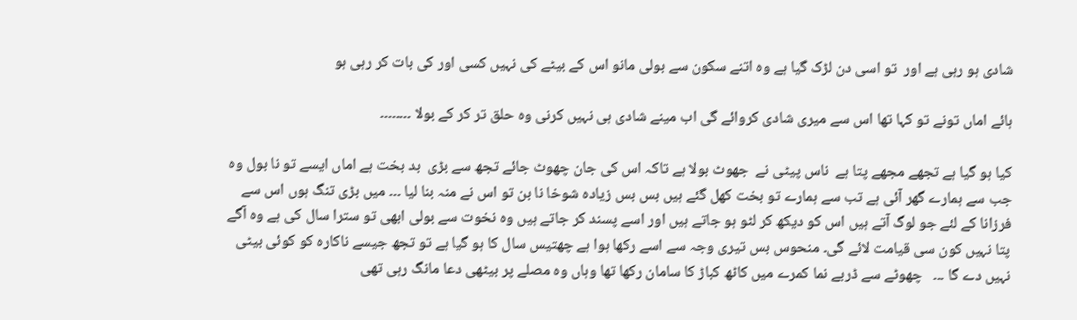شادی ہو رہی ہے اور  تو اسی دن لڑک گیا ہے وہ اتنے سکون سے بولی مانو اس کے بیٹے کی نہیں کسی اور کی بات کر رہی ہو

ہائے اماں تونے تو کہا تھا اس سے میری شادی کروائے گی اب مینے شادی ہی نہیں کرنی وہ حلق تر کر کے بولا ۔۔۔۔۔۔۔۔

کیا ہو گیا ہے تجھے مجھے پتا ہے  ناس پیٹی نے  جھوٹ بولا ہے تاکہ اس کی جان چھوٹ جائے تجھ سے بڑی  بد بخت ہے اماں ایسے تو نا بول وہ جب سے ہمارے گھر آئی ہے تب سے ہمارے تو بخت کھل گئے ہیں بس بس زیادہ شوخا نا بن تو اس نے منہ بنا لیا ۔۔۔ میں بڑی تنگ ہوں اس سے فرزانا کے لئے جو لوگ آتے ہیں اس کو دیکھ کر لٹو ہو جاتے ہیں اور اسے پسند کر جاتے ہیں وہ نخوت سے بولی ابھی تو سترا سال کی ہے وہ آگے پتا نہیں کون سی قیامت لائے گی۔ منحوس بس تیری وجہ سے اسے رکھا ہوا ہے چھتیس سال کا ہو گیا ہے تو تجھ جیسے ناکارہ کو کوئی بیٹی نہیں دے گا ۔۔۔   چھوٹے سے ڈربے نما کمرے میں کاٹھ کباڑ کا سامان رکھا تھا وہاں وہ مصلے پر بیٹھی دعا مانگ رہی تھی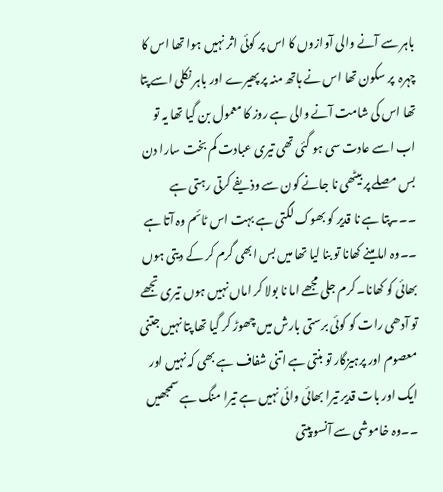باہر سے آنے والی آوازوں کا اس پر کوئی اثر نہیں ہوا تھا اس کا چہرہ  پر سکون تھا اس نے ہاتھ منہ پر پھیرے اور باہر نکلی اسے پتا تھا اس کی شامت آنے والی ہے روز کا معمول بن گیا تھا یہ تو اب اسے عادت سی ہو گئی تھی تیری عبادت کم بخت سارا دن بس مصلے پر بیٹھی نا جانے کون سے وذیفے کرتی رہتی ہے ۔۔۔پتا ہے نا قدیر کو بھوک لگتی ہے بہت اس ٹائم وہ آتا ہے ۔۔وہ اما مینے کھانا تو بنا لیا تھا میں بس ابھی گرم کر کے دیتی ہوں بھائی کو کھانا۔ کرم جلی مجھے اما نا بولا کر اماں نہیں ہوں تیری تجھے تو آدھی رات کو کوئی برستی بارش میں چھوڑ کر گیا تھا پتا نہیں جتنی معصوم اور پرہیزگار تو بنتی ہے اتنی شفاف ہے بھی کہ نہیں اور ایک اور بات قدیر تیرا بھائی وائی نہیں ہے تیرا منگ ہے سمجھیں ۔۔وہ خاموشی سے آنسو پیتی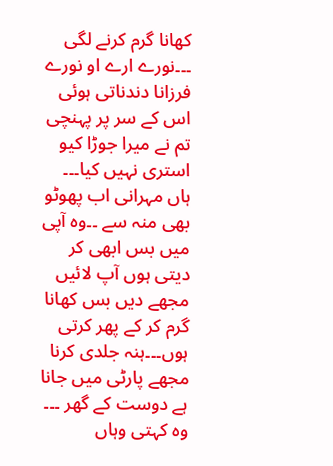کھانا گرم کرنے لگی ۔۔۔نورے ارے او نورے فرزانا دندناتی ہوئی اس کے سر پر پہنچی تم نے میرا جوڑا کیو استری نہیں کیا۔۔۔ ہاں مہرانی اب پھوٹو بھی منہ سے ۔۔وہ آپی میں بس ابھی کر دیتی ہوں آپ لائیں مجھے دیں بس کھانا گرم کر کے پھر کرتی ہوں۔۔۔ہنہ جلدی کرنا مجھے پارٹی میں جانا ہے دوست کے گھر ۔۔۔ وہ کہتی وہاں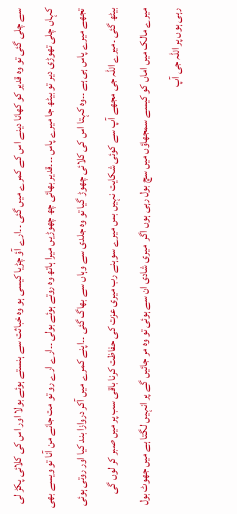سے چلی گئی تو وہ قدیر کو کھانا دینے اس کے کمرے میں گئی ۔۔ارے آؤ چڑیا کیسی ہو وہ خباثت سے ہنستے ہوئے بولا اور اس کی کلائی پکڑ لی کہاں چلی تھوڑی دیر تو بیٹھ جا میرے پاس ۔۔۔قدیر بھائی چھ چھوڑیں میرا ہاتھ وہ روتے ہوئے بولی ۔۔ارے ارے رو تو مت جانے من آنا تو ویسے بھی تجھے میرے پاس ہی ہے ۔۔وہ کہتا اس کی کلائی چھوڑ گیا تو وہ جلدی سے وہاں سے بھاگ گئی ۔۔اپنے کمرے میں آکر دروازا بند کیا اور روتی ہوئی بیٹھ گئی ۔میرے اللہ جی مجھے آپ سے کوئی شکایت نہیں بس میرے سوہنے رب میری عزت کی حفاظت کرنا باقی سب پر میں صبر کر لوں گی میرے مالک میں اماں کو کیسے سمجھاؤں میں سچ بول رہی ہوں اگر  میری شادی ان سے ہوئی تو وہ مر جائیں گے پر انہیں لگتا ہے میں جھوٹ بول رہی ہوں پر اللہ جی آپ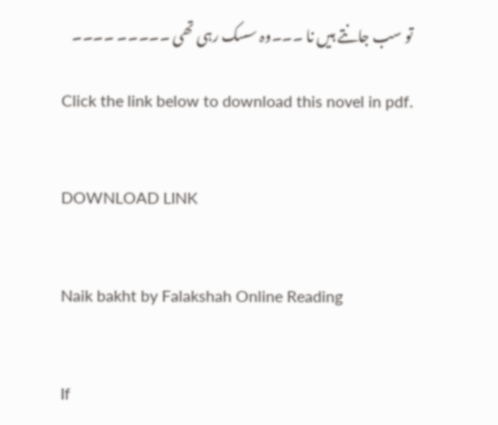تو سب جانتے ہیں نا ۔۔۔وہ سسک رہی تھی ۔۔۔۔۔ ۔۔۔۔

Click the link below to download this novel in pdf.


DOWNLOAD LINK


Naik bakht by Falakshah Online Reading


If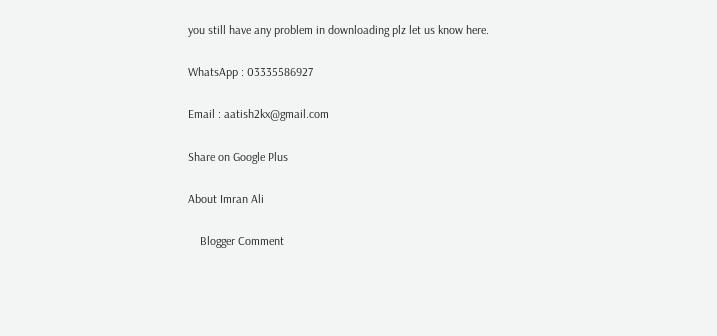you still have any problem in downloading plz let us know here.

WhatsApp : 03335586927

Email : aatish2kx@gmail.com

Share on Google Plus

About Imran Ali

    Blogger Comment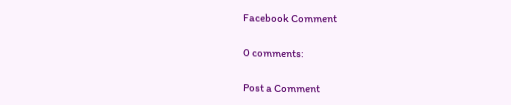Facebook Comment

0 comments:

Post a Comment